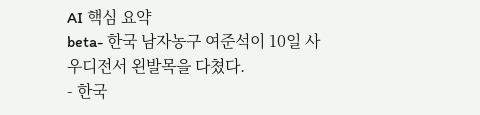AI 핵심 요약
beta- 한국 남자농구 여준석이 10일 사우디전서 왼발목을 다쳤다.
- 한국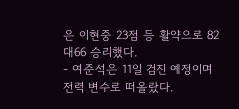은 이현중 23점 등 활약으로 82대66 승리했다.
- 여준석은 11일 검진 예정이며 전력 변수로 떠올랐다.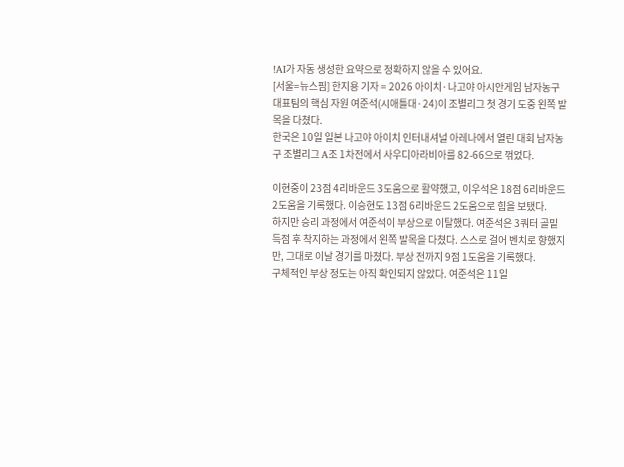!AI가 자동 생성한 요약으로 정확하지 않을 수 있어요.
[서울=뉴스핌] 한지용 기자 = 2026 아이치·나고야 아시안게임 남자농구 대표팀의 핵심 자원 여준석(시애틀대·24)이 조별리그 첫 경기 도중 왼쪽 발목을 다쳤다.
한국은 10일 일본 나고야 아이치 인터내셔널 아레나에서 열린 대회 남자농구 조별리그 A조 1차전에서 사우디아라비아를 82-66으로 꺾었다.

이현중이 23점 4리바운드 3도움으로 활약했고, 이우석은 18점 6리바운드 2도움을 기록했다. 이승현도 13점 6리바운드 2도움으로 힘을 보탰다.
하지만 승리 과정에서 여준석이 부상으로 이탈했다. 여준석은 3쿼터 골밑 득점 후 착지하는 과정에서 왼쪽 발목을 다쳤다. 스스로 걸어 벤치로 향했지만, 그대로 이날 경기를 마쳤다. 부상 전까지 9점 1도움을 기록했다.
구체적인 부상 정도는 아직 확인되지 않았다. 여준석은 11일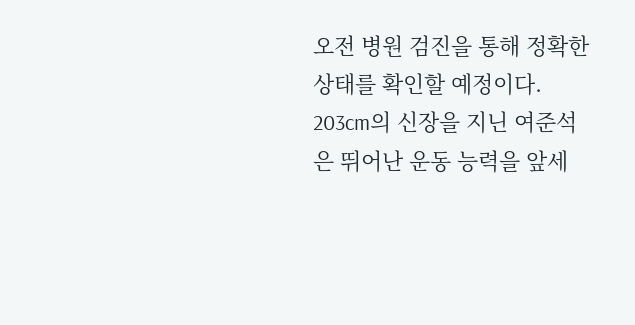오전 병원 검진을 통해 정확한 상태를 확인할 예정이다.
203cm의 신장을 지닌 여준석은 뛰어난 운동 능력을 앞세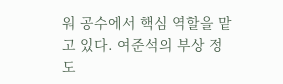워 공수에서 핵심 역할을 맡고 있다. 여준석의 부상 정도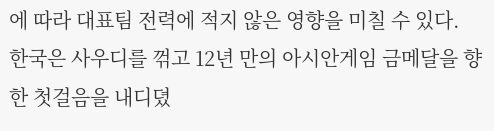에 따라 대표팀 전력에 적지 않은 영향을 미칠 수 있다.
한국은 사우디를 꺾고 12년 만의 아시안게임 금메달을 향한 첫걸음을 내디뎠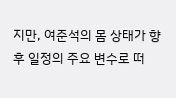지만, 여준석의 몸 상태가 향후 일정의 주요 변수로 떠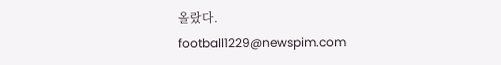올랐다.
football1229@newspim.com